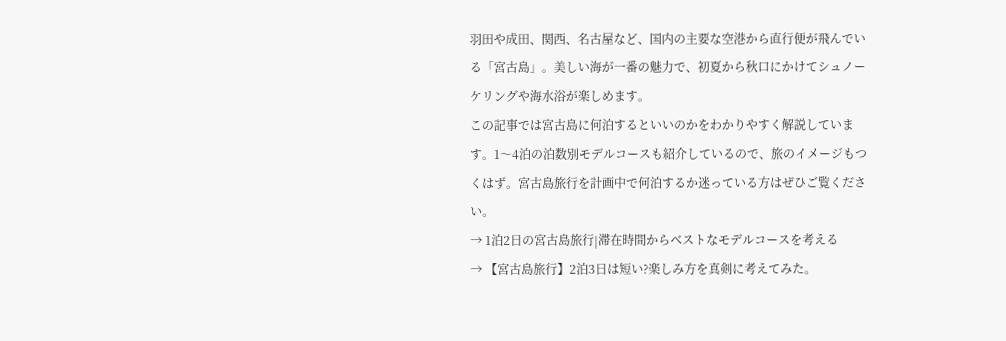羽田や成田、関西、名古屋など、国内の主要な空港から直行便が飛んでいる「宮古島」。美しい海が一番の魅力で、初夏から秋口にかけてシュノーケリングや海水浴が楽しめます。
この記事では宮古島に何泊するといいのかをわかりやすく解説しています。1〜4泊の泊数別モデルコースも紹介しているので、旅のイメージもつくはず。宮古島旅行を計画中で何泊するか迷っている方はぜひご覧ください。
→ 1泊2日の宮古島旅行|滞在時間からベストなモデルコースを考える
→ 【宮古島旅行】2泊3日は短い?楽しみ方を真剣に考えてみた。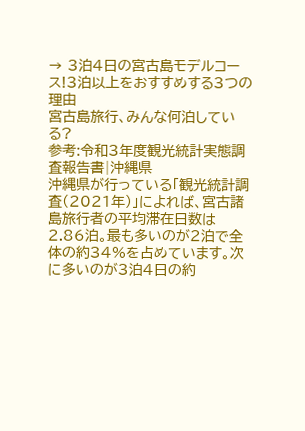→ 3泊4日の宮古島モデルコース!3泊以上をおすすめする3つの理由
宮古島旅行、みんな何泊している?
参考:令和3年度観光統計実態調査報告書|沖縄県
沖縄県が行っている「観光統計調査(2021年)」によれば、宮古諸島旅行者の平均滞在日数は2.86泊。最も多いのが2泊で全体の約34%を占めています。次に多いのが3泊4日の約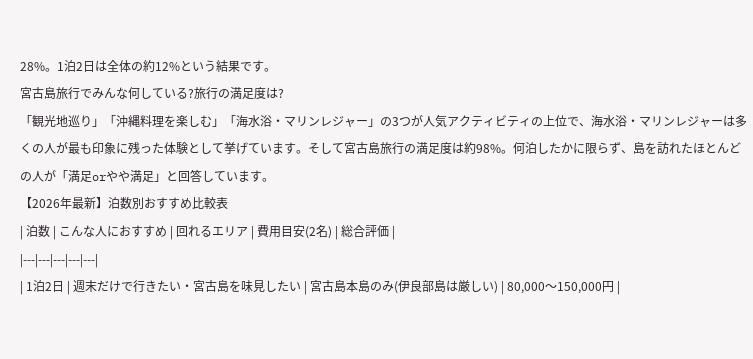28%。1泊2日は全体の約12%という結果です。
宮古島旅行でみんな何している?旅行の満足度は?
「観光地巡り」「沖縄料理を楽しむ」「海水浴・マリンレジャー」の3つが人気アクティビティの上位で、海水浴・マリンレジャーは多くの人が最も印象に残った体験として挙げています。そして宮古島旅行の満足度は約98%。何泊したかに限らず、島を訪れたほとんどの人が「満足orやや満足」と回答しています。
【2026年最新】泊数別おすすめ比較表
| 泊数 | こんな人におすすめ | 回れるエリア | 費用目安(2名) | 総合評価 |
|---|---|---|---|---|
| 1泊2日 | 週末だけで行きたい・宮古島を味見したい | 宮古島本島のみ(伊良部島は厳しい) | 80,000〜150,000円 |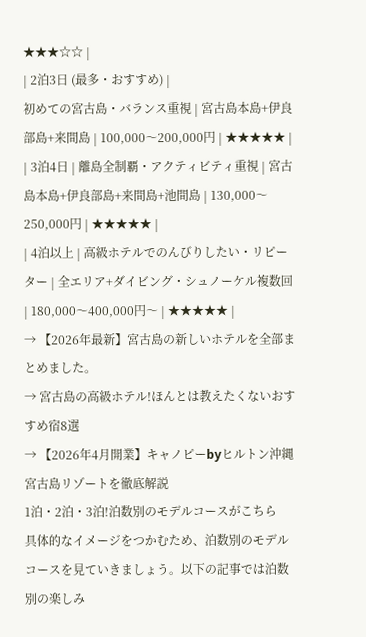★★★☆☆ |
| 2泊3日 (最多・おすすめ) |
初めての宮古島・バランス重視 | 宮古島本島+伊良部島+来間島 | 100,000〜200,000円 | ★★★★★ |
| 3泊4日 | 離島全制覇・アクティビティ重視 | 宮古島本島+伊良部島+来間島+池間島 | 130,000〜250,000円 | ★★★★★ |
| 4泊以上 | 高級ホテルでのんびりしたい・リピーター | 全エリア+ダイビング・シュノーケル複数回 | 180,000〜400,000円〜 | ★★★★★ |
→ 【2026年最新】宮古島の新しいホテルを全部まとめました。
→ 宮古島の高級ホテル!ほんとは教えたくないおすすめ宿8選
→ 【2026年4月開業】キャノピーbyヒルトン沖縄宮古島リゾートを徹底解説
1泊・2泊・3泊!泊数別のモデルコースがこちら
具体的なイメージをつかむため、泊数別のモデルコースを見ていきましょう。以下の記事では泊数別の楽しみ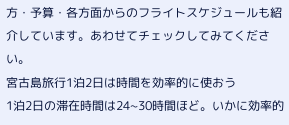方・予算・各方面からのフライトスケジュールも紹介しています。あわせてチェックしてみてください。
宮古島旅行1泊2日は時間を効率的に使おう
1泊2日の滞在時間は24~30時間ほど。いかに効率的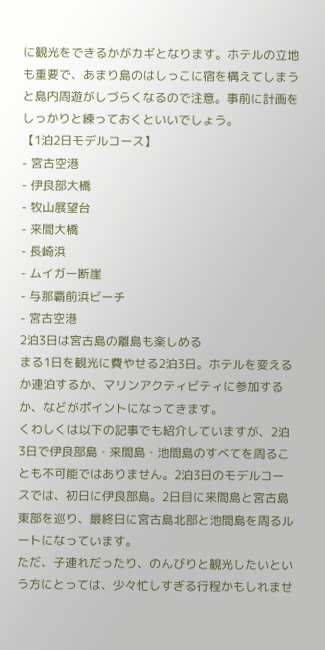に観光をできるかがカギとなります。ホテルの立地も重要で、あまり島のはしっこに宿を構えてしまうと島内周遊がしづらくなるので注意。事前に計画をしっかりと練っておくといいでしょう。
【1泊2日モデルコース】
- 宮古空港
- 伊良部大橋
- 牧山展望台
- 来間大橋
- 長崎浜
- ムイガー断崖
- 与那覇前浜ビーチ
- 宮古空港
2泊3日は宮古島の離島も楽しめる
まる1日を観光に費やせる2泊3日。ホテルを変えるか連泊するか、マリンアクティビティに参加するか、などがポイントになってきます。
くわしくは以下の記事でも紹介していますが、2泊3日で伊良部島・来間島・池間島のすべてを周ることも不可能ではありません。2泊3日のモデルコースでは、初日に伊良部島。2日目に来間島と宮古島東部を巡り、最終日に宮古島北部と池間島を周るルートになっています。
ただ、子連れだったり、のんびりと観光したいという方にとっては、少々忙しすぎる行程かもしれませ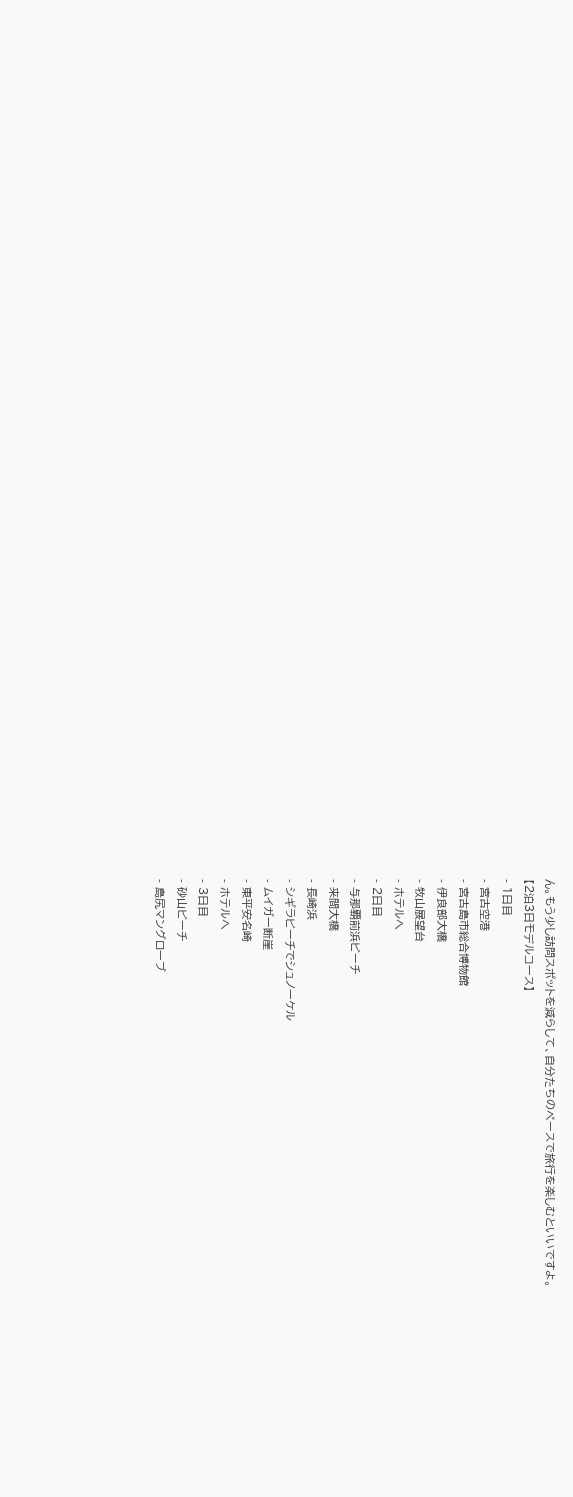ん。もう少し訪問スポットを減らして、自分たちのペースで旅行を楽しむといいですよ。
【2泊3日モデルコース】
- 1日目
- 宮古空港
- 宮古島市総合博物館
- 伊良部大橋
- 牧山展望台
- ホテルへ
- 2日目
- 与那覇前浜ビーチ
- 来間大橋
- 長崎浜
- シギラビーチでシュノーケル
- ムイガー断崖
- 東平安名崎
- ホテルへ
- 3日目
- 砂山ビーチ
- 島尻マングローブ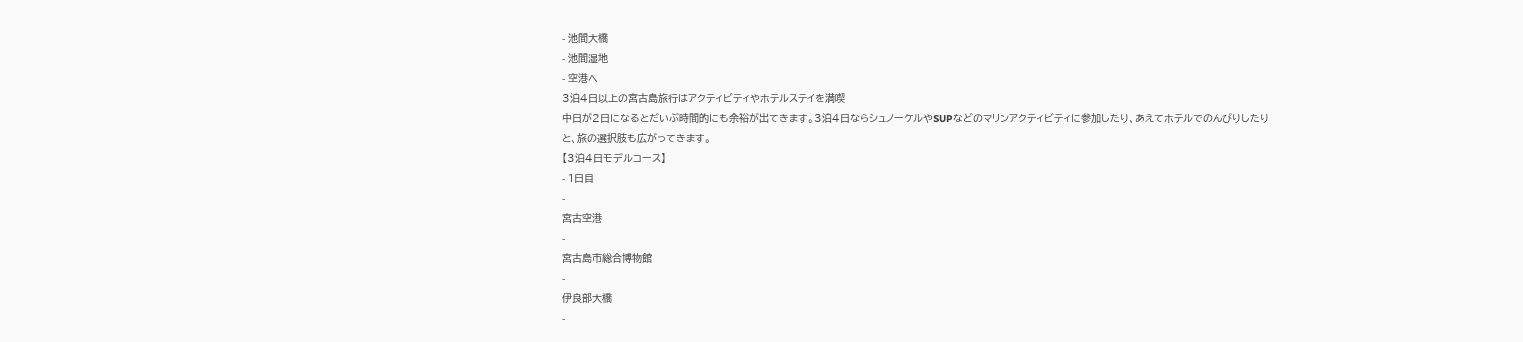- 池間大橋
- 池間湿地
- 空港へ
3泊4日以上の宮古島旅行はアクティビティやホテルステイを満喫
中日が2日になるとだいぶ時間的にも余裕が出てきます。3泊4日ならシュノーケルやSUPなどのマリンアクティビティに参加したり、あえてホテルでのんびりしたりと、旅の選択肢も広がってきます。
【3泊4日モデルコース】
- 1日目
-
宮古空港
-
宮古島市総合博物館
-
伊良部大橋
-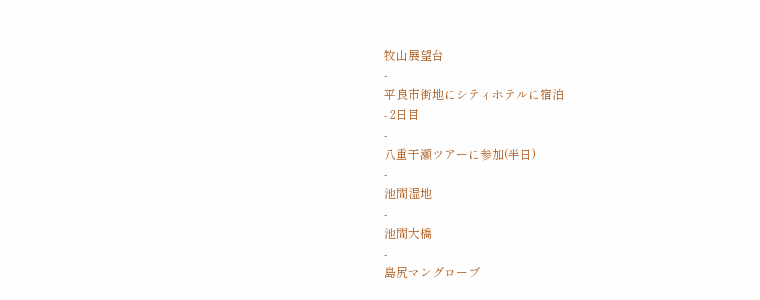牧山展望台
-
平良市街地にシティホテルに宿泊
- 2日目
-
八重干瀬ツアーに参加(半日)
-
池間湿地
-
池間大橋
-
島尻マングローブ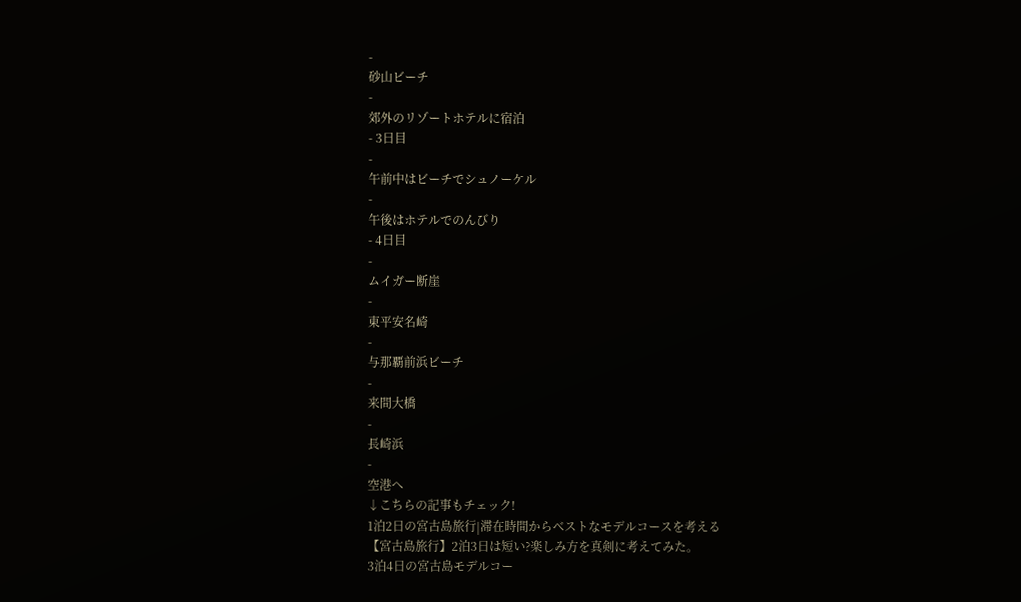-
砂山ビーチ
-
郊外のリゾートホテルに宿泊
- 3日目
-
午前中はビーチでシュノーケル
-
午後はホテルでのんびり
- 4日目
-
ムイガー断崖
-
東平安名崎
-
与那覇前浜ビーチ
-
来間大橋
-
長崎浜
-
空港へ
↓こちらの記事もチェック!
1泊2日の宮古島旅行|滞在時間からベストなモデルコースを考える
【宮古島旅行】2泊3日は短い?楽しみ方を真剣に考えてみた。
3泊4日の宮古島モデルコー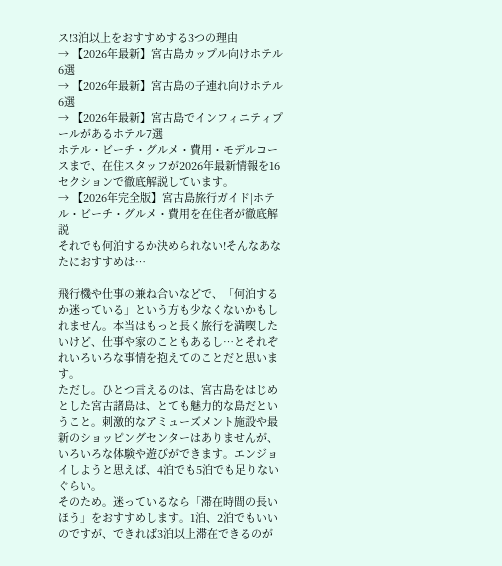ス!3泊以上をおすすめする3つの理由
→ 【2026年最新】宮古島カップル向けホテル6選
→ 【2026年最新】宮古島の子連れ向けホテル6選
→ 【2026年最新】宮古島でインフィニティプールがあるホテル7選
ホテル・ビーチ・グルメ・費用・モデルコースまで、在住スタッフが2026年最新情報を16セクションで徹底解説しています。
→ 【2026年完全版】宮古島旅行ガイド|ホテル・ビーチ・グルメ・費用を在住者が徹底解説
それでも何泊するか決められない!そんなあなたにおすすめは…

飛行機や仕事の兼ね合いなどで、「何泊するか迷っている」という方も少なくないかもしれません。本当はもっと長く旅行を満喫したいけど、仕事や家のこともあるし…とそれぞれいろいろな事情を抱えてのことだと思います。
ただし。ひとつ言えるのは、宮古島をはじめとした宮古諸島は、とても魅力的な島だということ。刺激的なアミューズメント施設や最新のショッピングセンターはありませんが、いろいろな体験や遊びができます。エンジョイしようと思えば、4泊でも5泊でも足りないぐらい。
そのため。迷っているなら「滞在時間の長いほう」をおすすめします。1泊、2泊でもいいのですが、できれば3泊以上滞在できるのが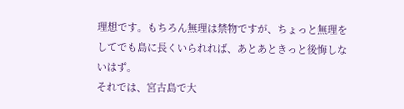理想です。もちろん無理は禁物ですが、ちょっと無理をしてでも島に長くいられれば、あとあときっと後悔しないはず。
それでは、宮古島で大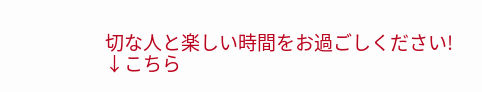切な人と楽しい時間をお過ごしください!
↓こちら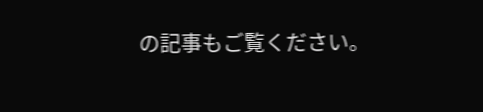の記事もご覧ください。